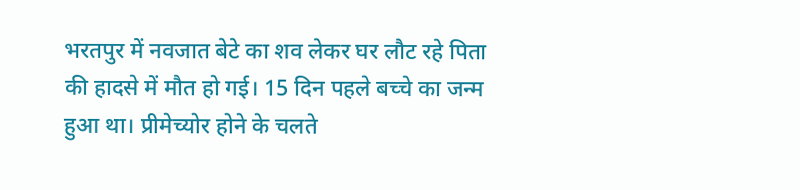भरतपुर में नवजात बेटे का शव लेकर घर लौट रहे पिता की हादसे में मौत हो गई। 15 दिन पहले बच्चे का जन्म हुआ था। प्रीमेच्योर होने के चलते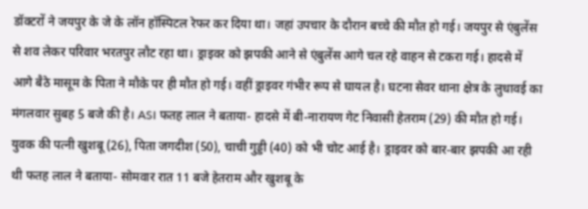डॉक्टरों ने जयपुर के जे के लॉन हॉस्पिटल रेफर कर दिया था। जहां उपचार के दौरान बच्चे की मौत हो गई। जयपुर से एंबुलेंस से शव लेकर परिवार भरतपुर लौट रहा था। ड्राइवर को झपकी आने से एंबुलेंस आगे चल रहे वाहन से टकरा गई। हादसे में आगे बैठे मासूम के पिता ने मौके पर ही मौत हो गई। वहीं ड्राइवर गंभीर रूप से घायल है। घटना सेवर थाना क्षेत्र के लुधावई का मंगलवार सुबह 5 बजे की है। ASI फतह लाल ने बताया- हादसे में बी-नारायण गेट निवासी हेतराम (29) की मौत हो गई। युवक की पत्नी खुशबू (26), पिता जगदीश (50), चाची गुड्डी (40) को भी चोट आई है। ड्राइवर को बार-बार झपकी आ रही थी फतह लाल ने बताया- सोमवार रात 11 बजे हेतराम और खुशबू के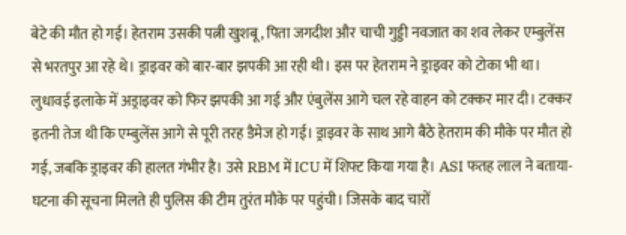बेटे की मौत हो गई। हेतराम उसकी पत्नी खुशबू , पिता जगदीश और चाची गुड्डी नवजात का शव लेकर एम्बुलेंस से भरतपुर आ रहे थे। ड्राइवर को बार-बार झपकी आ रही थी। इस पर हेतराम ने ड्राइवर को टोका भी था। लुधावई इलाके में अड्राइवर को फिर झपकी आ गई और एंबुलेंस आगे चल रहे वाहन को टक्कर मार दी। टक्कर इतनी तेज थी कि एम्बुलेंस आगे से पूरी तरह डैमेज हो गई। ड्राइवर के साथ आगे बैठे हेतराम की मौके पर मौत हो गई, जबकि ड्राइवर की हालत गंभीर है। उसे RBM में ICU में शिफ्ट किया गया है। ASI फतह लाल ने बताया- घटना की सूचना मिलते ही पुलिस की टीम तुरंत मौके पर पहुंची। जिसके बाद चारों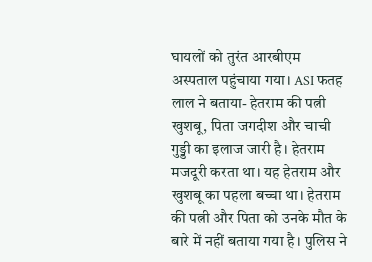घायलों को तुरंत आरबीएम अस्पताल पहुंचाया गया। ASI फतह लाल ने बताया- हेतराम की पत्नी खुशबू, पिता जगदीश और चाची गुड्डी का इलाज जारी है। हेतराम मजदूरी करता था। यह हेतराम और खुशबू का पहला बच्चा था। हेतराम की पत्नी और पिता को उनके मौत के बारे में नहीं बताया गया है। पुलिस ने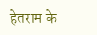हेतराम के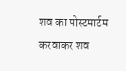शव का पोस्टमार्टम करवाकर शव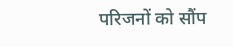परिजनों को सौंप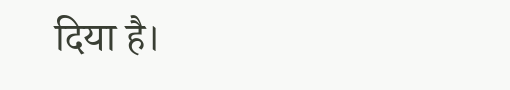दिया है।